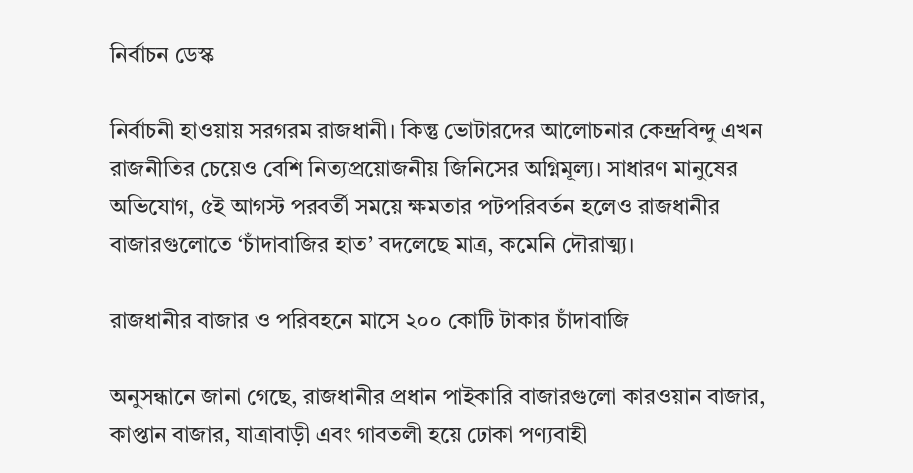নির্বাচন ডেস্ক

নির্বাচনী হাওয়ায় সরগরম রাজধানী। কিন্তু ভোটারদের আলোচনার কেন্দ্রবিন্দু এখন রাজনীতির চেয়েও বেশি নিত্যপ্রয়োজনীয় জিনিসের অগ্নিমূল্য। সাধারণ মানুষের অভিযোগ, ৫ই আগস্ট পরবর্তী সময়ে ক্ষমতার পটপরিবর্তন হলেও রাজধানীর বাজারগুলোতে ‘চাঁদাবাজির হাত’ বদলেছে মাত্র, কমেনি দৌরাত্ম্য।

রাজধানীর বাজার ও পরিবহনে মাসে ২০০ কোটি টাকার চাঁদাবাজি

অনুসন্ধানে জানা গেছে, রাজধানীর প্রধান পাইকারি বাজারগুলো কারওয়ান বাজার, কাপ্তান বাজার, যাত্রাবাড়ী এবং গাবতলী হয়ে ঢোকা পণ্যবাহী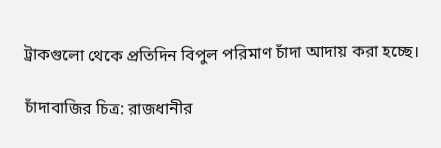ট্রাকগুলো থেকে প্রতিদিন বিপুল পরিমাণ চাঁদা আদায় করা হচ্ছে।

চাঁদাবাজির চিত্র: রাজধানীর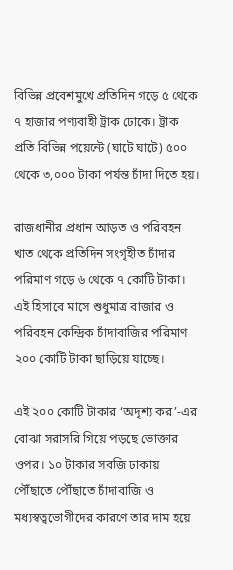বিভিন্ন প্রবেশমুখে প্রতিদিন গড়ে ৫ থেকে ৭ হাজার পণ্যবাহী ট্রাক ঢোকে। ট্রাক প্রতি বিভিন্ন পয়েন্টে (ঘাটে ঘাটে) ৫০০ থেকে ৩,০০০ টাকা পর্যন্ত চাঁদা দিতে হয়।

রাজধানীর প্রধান আড়ত ও পরিবহন খাত থেকে প্রতিদিন সংগৃহীত চাঁদার পরিমাণ গড়ে ৬ থেকে ৭ কোটি টাকা। এই হিসাবে মাসে শুধুমাত্র বাজার ও পরিবহন কেন্দ্রিক চাঁদাবাজির পরিমাণ ২০০ কোটি টাকা ছাড়িয়ে যাচ্ছে।

এই ২০০ কোটি টাকার ‘অদৃশ্য কর’-এর বোঝা সরাসরি গিয়ে পড়ছে ভোক্তার ওপর। ১০ টাকার সবজি ঢাকায় পৌঁছাতে পৌঁছাতে চাঁদাবাজি ও মধ্যস্বত্বভোগীদের কারণে তার দাম হয়ে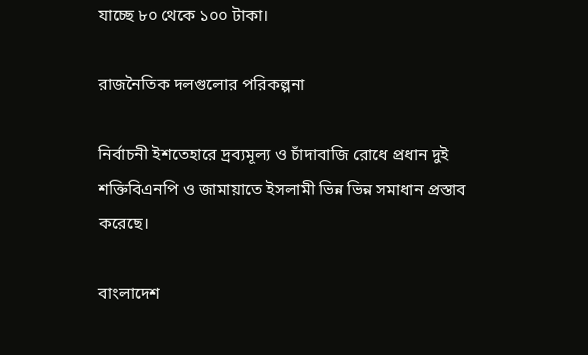যাচ্ছে ৮০ থেকে ১০০ টাকা।

রাজনৈতিক দলগুলোর পরিকল্পনা

নির্বাচনী ইশতেহারে দ্রব্যমূল্য ও চাঁদাবাজি রোধে প্রধান দুই শক্তিবিএনপি ও জামায়াতে ইসলামী ভিন্ন ভিন্ন সমাধান প্রস্তাব করেছে।

বাংলাদেশ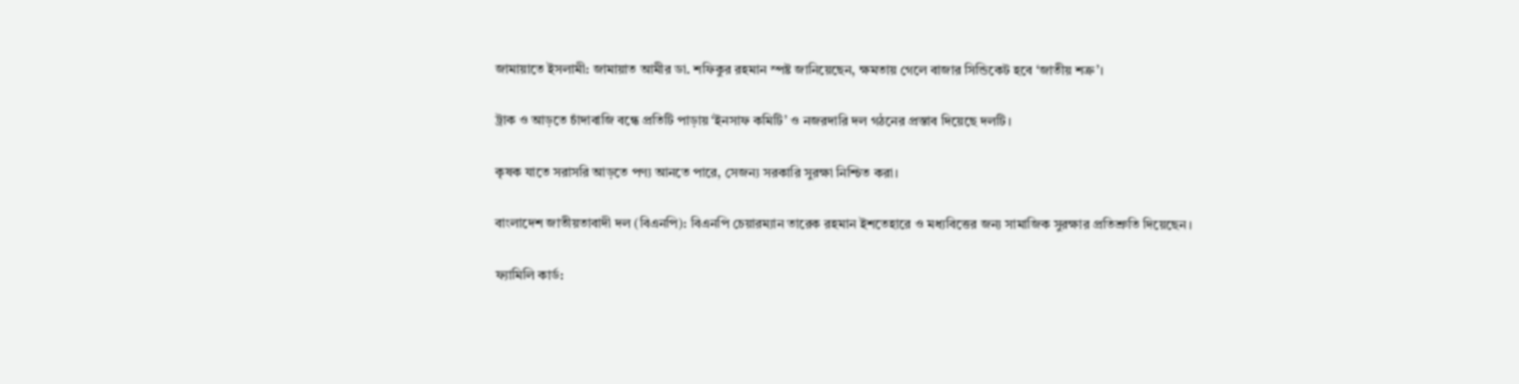জামায়াতে ইসলামী: জামায়াত আমীর ডা. শফিকুর রহমান স্পষ্ট জানিয়েছেন, ক্ষমতায় গেলে বাজার সিন্ডিকেট হবে ‘জাতীয় শত্রু’।

ট্রাক ও আড়তে চাঁদাবাজি বন্ধে প্রতিটি পাড়ায় ‘ইনসাফ কমিটি’ ও নজরদারি দল গঠনের প্রস্তাব দিয়েছে দলটি।

কৃষক যাতে সরাসরি আড়তে পণ্য আনতে পারে, সেজন্য সরকারি সুরক্ষা নিশ্চিত করা।

বাংলাদেশ জাতীয়তাবাদী দল (বিএনপি): বিএনপি চেয়ারম্যান তারেক রহমান ইশতেহারে ও মধ্যবিত্তের জন্য সামাজিক সুরক্ষার প্রতিশ্রুতি দিয়েছেন।

ফ্যামিলি কার্ড: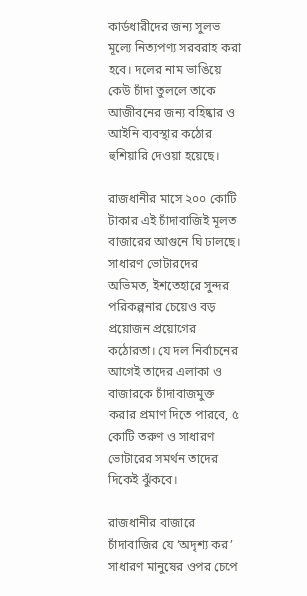কার্ডধারীদের জন্য সুলভ মূল্যে নিত্যপণ্য সরবরাহ করা হবে। দলের নাম ভাঙিয়ে কেউ চাঁদা তুললে তাকে আজীবনের জন্য বহিষ্কার ও আইনি ব্যবস্থার কঠোর হুশিয়ারি দেওয়া হয়েছে।

রাজধানীর মাসে ২০০ কোটি টাকার এই চাঁদাবাজিই মূলত বাজারের আগুনে ঘি ঢালছে। সাধারণ ভোটারদের অভিমত, ইশতেহারে সুন্দর পরিকল্পনার চেয়েও বড় প্রয়োজন প্রয়োগের কঠোরতা। যে দল নির্বাচনের আগেই তাদের এলাকা ও বাজারকে চাঁদাবাজমুক্ত করার প্রমাণ দিতে পারবে, ৫ কোটি তরুণ ও সাধারণ ভোটারের সমর্থন তাদের দিকেই ঝুঁকবে।

রাজধানীর বাজারে চাঁদাবাজির যে ‘অদৃশ্য কর’ সাধারণ মানুষের ওপর চেপে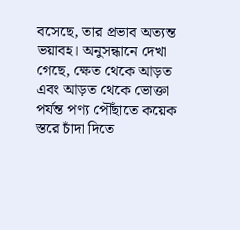বসেছে, তার প্রভাব অত্যন্ত ভয়াবহ। অনুসন্ধানে দেখা গেছে, ক্ষেত থেকে আড়ত এবং আড়ত থেকে ভোক্তা পর্যন্ত পণ্য পৌঁছাতে কয়েক স্তরে চাঁদা দিতে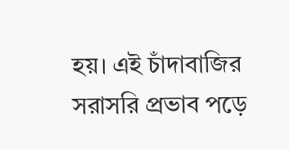হয়। এই চাঁদাবাজির সরাসরি প্রভাব পড়ে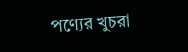পণ্যের খুচরা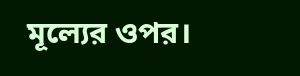মূল্যের ওপর।